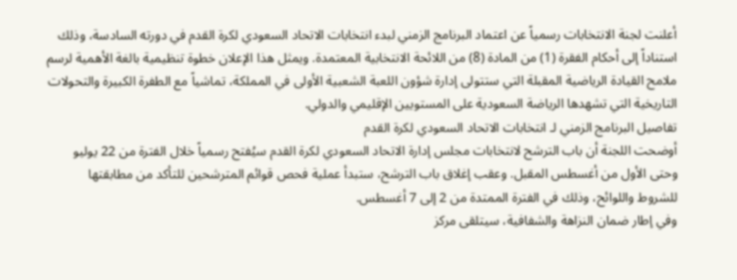أعلنت لجنة الانتخابات رسمياً عن اعتماد البرنامج الزمني لبدء انتخابات الاتحاد السعودي لكرة القدم في دورته السادسة، وذلك استناداً إلى أحكام الفقرة (1) من المادة (8) من اللائحة الانتخابية المعتمدة. ويمثل هذا الإعلان خطوة تنظيمية بالغة الأهمية لرسم ملامح القيادة الرياضية المقبلة التي ستتولى إدارة شؤون اللعبة الشعبية الأولى في المملكة، تماشياً مع الطفرة الكبيرة والتحولات التاريخية التي تشهدها الرياضة السعودية على المستويين الإقليمي والدولي.
تفاصيل البرنامج الزمني لـ انتخابات الاتحاد السعودي لكرة القدم
أوضحت اللجنة أن باب الترشح لانتخابات مجلس إدارة الاتحاد السعودي لكرة القدم سيُفتح رسمياً خلال الفترة من 22 يوليو وحتى الأول من أغسطس المقبل. وعقب إغلاق باب الترشح، ستبدأ عملية فحص قوائم المترشحين للتأكد من مطابقتها للشروط واللوائح، وذلك في الفترة الممتدة من 2 إلى 7 أغسطس.
وفي إطار ضمان النزاهة والشفافية، سيتلقى مركز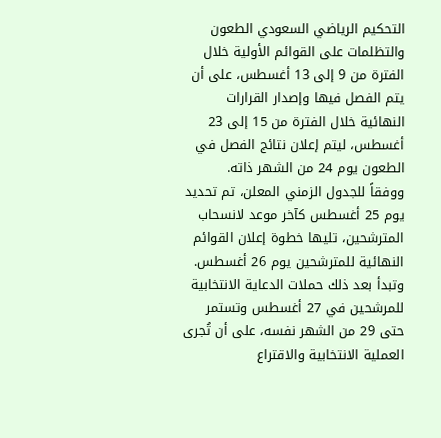التحكيم الرياضي السعودي الطعون والتظلمات على القوائم الأولية خلال الفترة من 9 إلى 13 أغسطس، على أن يتم الفصل فيها وإصدار القرارات النهائية خلال الفترة من 15 إلى 23 أغسطس، ليتم إعلان نتائج الفصل في الطعون يوم 24 من الشهر ذاته.
ووفقاً للجدول الزمني المعلن، تم تحديد يوم 25 أغسطس كآخر موعد لانسحاب المترشحين، تليها خطوة إعلان القوائم النهائية للمترشحين يوم 26 أغسطس. وتبدأ بعد ذلك حملات الدعاية الانتخابية للمرشحين في 27 أغسطس وتستمر حتى 29 من الشهر نفسه، على أن تُجرى العملية الانتخابية والاقتراع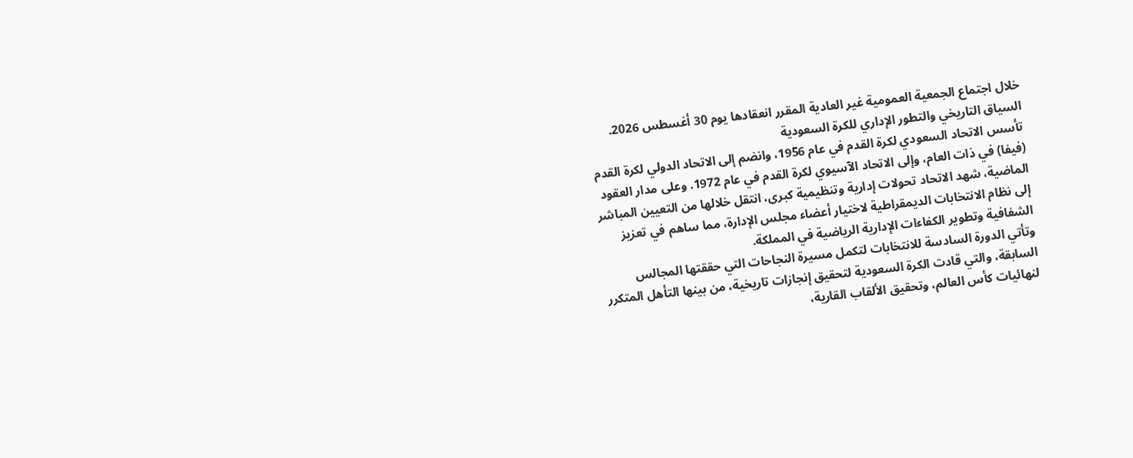خلال اجتماع الجمعية العمومية غير العادية المقرر انعقادها يوم 30 أغسطس 2026.
السياق التاريخي والتطور الإداري للكرة السعودية
تأسس الاتحاد السعودي لكرة القدم في عام 1956، وانضم إلى الاتحاد الدولي لكرة القدم (فيفا) في ذات العام، وإلى الاتحاد الآسيوي لكرة القدم في عام 1972. وعلى مدار العقود الماضية، شهد الاتحاد تحولات إدارية وتنظيمية كبرى، انتقل خلالها من التعيين المباشر إلى نظام الانتخابات الديمقراطية لاختيار أعضاء مجلس الإدارة، مما ساهم في تعزيز الشفافية وتطوير الكفاءات الإدارية الرياضية في المملكة.
وتأتي الدورة السادسة للانتخابات لتكمل مسيرة النجاحات التي حققتها المجالس السابقة، والتي قادت الكرة السعودية لتحقيق إنجازات تاريخية، من بينها التأهل المتكرر لنهائيات كأس العالم، وتحقيق الألقاب القارية،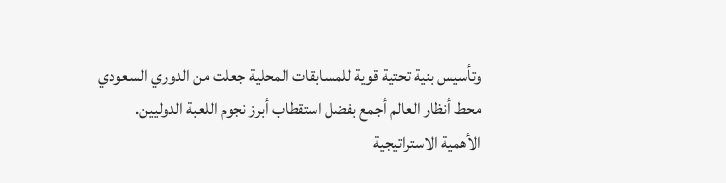وتأسيس بنية تحتية قوية للمسابقات المحلية جعلت من الدوري السعودي محط أنظار العالم أجمع بفضل استقطاب أبرز نجوم اللعبة الدوليين.
الأهمية الاستراتيجية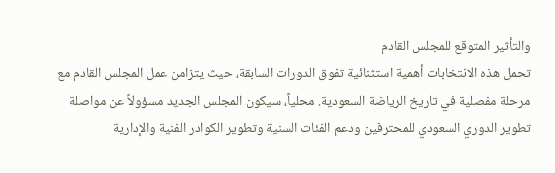والتأثير المتوقع للمجلس القادم
تحمل هذه الانتخابات أهمية استثنائية تفوق الدورات السابقة، حيث يتزامن عمل المجلس القادم مع مرحلة مفصلية في تاريخ الرياضة السعودية. محلياً، سيكون المجلس الجديد مسؤولاً عن مواصلة تطوير الدوري السعودي للمحترفين ودعم الفئات السنية وتطوير الكوادر الفنية والإدارية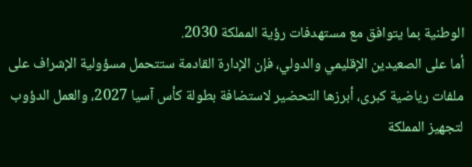الوطنية بما يتوافق مع مستهدفات رؤية المملكة 2030.
أما على الصعيدين الإقليمي والدولي، فإن الإدارة القادمة ستتحمل مسؤولية الإشراف على ملفات رياضية كبرى، أبرزها التحضير لاستضافة بطولة كأس آسيا 2027، والعمل الدؤوب لتجهيز المملكة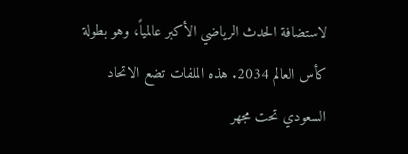لاستضافة الحدث الرياضي الأكبر عالمياً، وهو بطولة كأس العالم 2034. هذه الملفات تضع الاتحاد السعودي تحت مجهر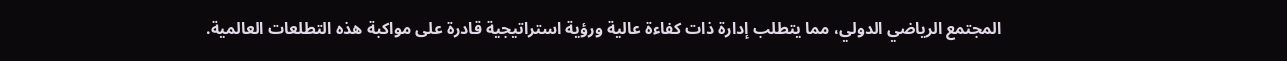المجتمع الرياضي الدولي، مما يتطلب إدارة ذات كفاءة عالية ورؤية استراتيجية قادرة على مواكبة هذه التطلعات العالمية.